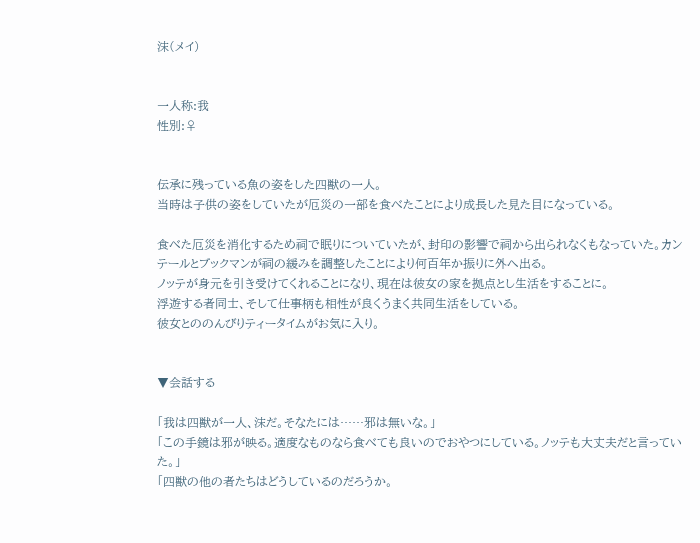沫(メイ)


一人称:我
性別:♀


伝承に残っている魚の姿をした四獣の一人。
当時は子供の姿をしていたが厄災の一部を食べたことにより成長した見た目になっている。

食べた厄災を消化するため祠で眠りについていたが、封印の影響で祠から出られなくもなっていた。カンテールとブックマンが祠の緩みを調整したことにより何百年か振りに外へ出る。
ノッテが身元を引き受けてくれることになり、現在は彼女の家を拠点とし生活をすることに。
浮遊する者同士、そして仕事柄も相性が良くうまく共同生活をしている。
彼女とののんびりティータイムがお気に入り。


▼会話する

「我は四獣が一人、沫だ。そなたには……邪は無いな。」
「この手鏡は邪が映る。適度なものなら食べても良いのでおやつにしている。ノッテも大丈夫だと言っていた。」
「四獣の他の者たちはどうしているのだろうか。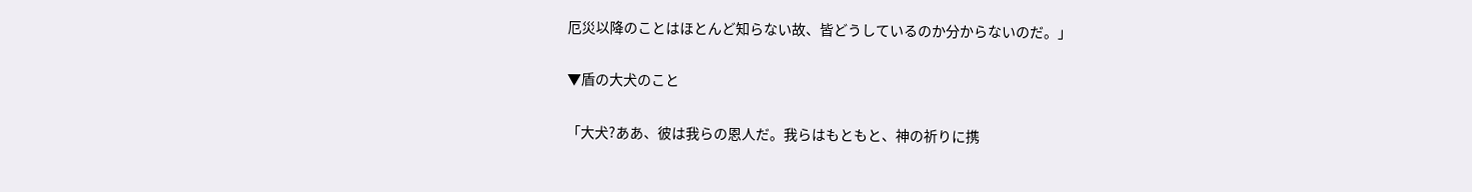厄災以降のことはほとんど知らない故、皆どうしているのか分からないのだ。」

▼盾の大犬のこと

「大犬?ああ、彼は我らの恩人だ。我らはもともと、神の祈りに携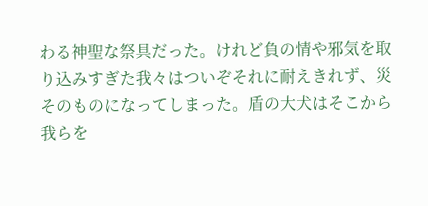わる神聖な祭具だった。けれど負の情や邪気を取り込みすぎた我々はついぞそれに耐えきれず、災そのものになってしまった。盾の大犬はそこから我らを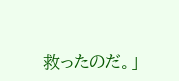救ったのだ。」